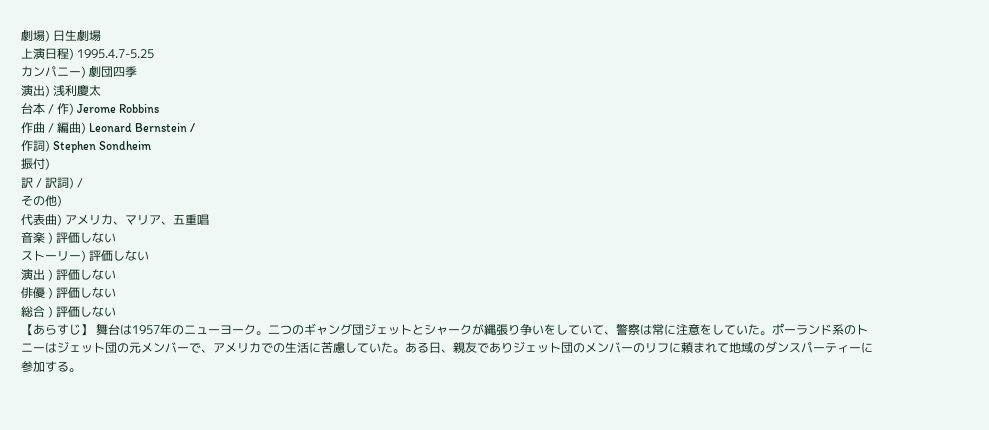劇場) 日生劇場
上演日程) 1995.4.7-5.25
カンパニー) 劇団四季
演出) 浅利慶太
台本 / 作) Jerome Robbins
作曲 / 編曲) Leonard Bernstein /
作詞) Stephen Sondheim
振付)
訳 / 訳詞) /
その他)
代表曲) アメリカ、マリア、五重唱
音楽 ) 評価しない
ストーリー) 評価しない
演出 ) 評価しない
俳優 ) 評価しない
総合 ) 評価しない
【あらすじ】 舞台は1957年のニューヨーク。二つのギャング団ジェットとシャークが縄張り争いをしていて、警察は常に注意をしていた。ポーランド系のトニーはジェット団の元メンバーで、アメリカでの生活に苦慮していた。ある日、親友でありジェット団のメンバーのリフに頼まれて地域のダンスパーティーに参加する。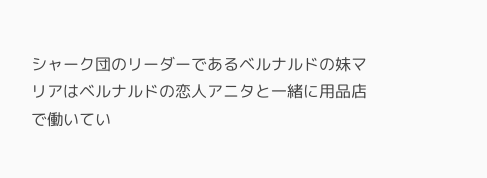シャーク団のリーダーであるベルナルドの妹マリアはベルナルドの恋人アニタと一緒に用品店で働いてい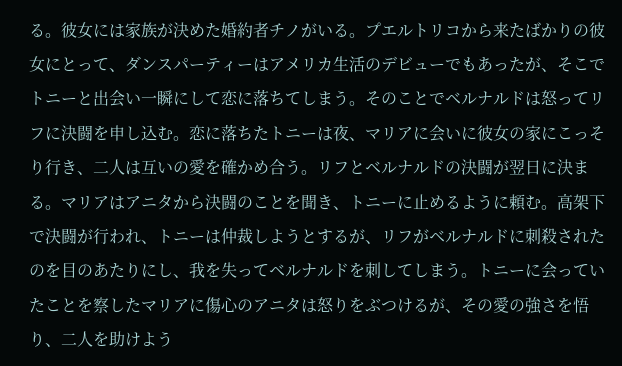る。彼女には家族が決めた婚約者チノがいる。プエルトリコから来たばかりの彼女にとって、ダンスパーティーはアメリカ生活のデビューでもあったが、そこでトニーと出会い一瞬にして恋に落ちてしまう。そのことでベルナルドは怒ってリフに決闘を申し込む。恋に落ちたトニーは夜、マリアに会いに彼女の家にこっそり行き、二人は互いの愛を確かめ合う。リフとベルナルドの決闘が翌日に決まる。マリアはアニタから決闘のことを聞き、トニーに止めるように頼む。高架下で決闘が行われ、トニーは仲裁しようとするが、リフがベルナルドに刺殺されたのを目のあたりにし、我を失ってベルナルドを刺してしまう。トニーに会っていたことを察したマリアに傷心のアニタは怒りをぶつけるが、その愛の強さを悟り、二人を助けよう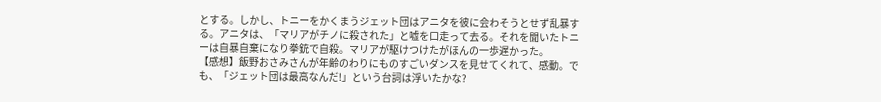とする。しかし、トニーをかくまうジェット団はアニタを彼に会わそうとせず乱暴する。アニタは、「マリアがチノに殺された」と嘘を口走って去る。それを聞いたトニーは自暴自棄になり拳銃で自殺。マリアが駆けつけたがほんの一歩遅かった。
【感想】飯野おさみさんが年齢のわりにものすごいダンスを見せてくれて、感動。でも、「ジェット団は最高なんだ!」という台詞は浮いたかな?